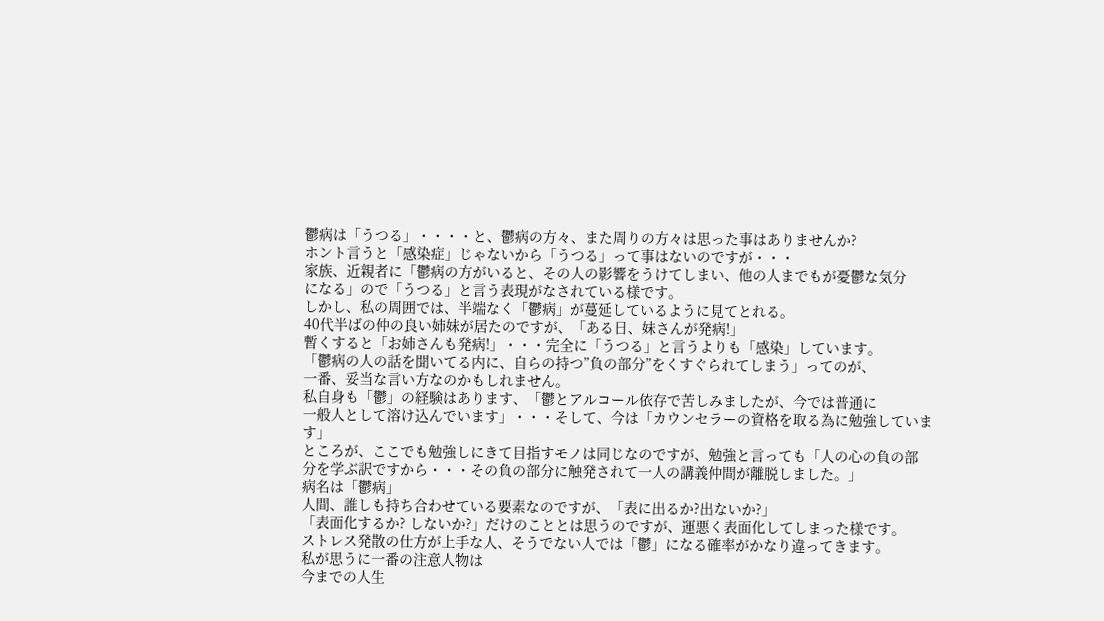鬱病は「うつる」・・・・と、鬱病の方々、また周りの方々は思った事はありませんか?
ホント言うと「感染症」じゃないから「うつる」って事はないのですが・・・
家族、近親者に「鬱病の方がいると、その人の影響をうけてしまい、他の人までもが憂鬱な気分
になる」ので「うつる」と言う表現がなされている様です。
しかし、私の周囲では、半端なく「鬱病」が蔓延しているように見てとれる。
40代半ばの仲の良い姉妹が居たのですが、「ある日、妹さんが発病!」
暫くすると「お姉さんも発病!」・・・完全に「うつる」と言うよりも「感染」しています。
「鬱病の人の話を聞いてる内に、自らの持つ”負の部分”をくすぐられてしまう」ってのが、
一番、妥当な言い方なのかもしれません。
私自身も「鬱」の経験はあります、「鬱とアルコール依存で苦しみましたが、今では普通に
一般人として溶け込んでいます」・・・そして、今は「カウンセラーの資格を取る為に勉強していま
す」
ところが、ここでも勉強しにきて目指すモノは同じなのですが、勉強と言っても「人の心の負の部
分を学ぶ訳ですから・・・その負の部分に触発されて一人の講義仲間が離脱しました。」
病名は「鬱病」
人間、誰しも持ち合わせている要素なのですが、「表に出るか?出ないか?」
「表面化するか? しないか?」だけのこととは思うのですが、運悪く表面化してしまった様です。
ストレス発散の仕方が上手な人、そうでない人では「鬱」になる確率がかなり違ってきます。
私が思うに一番の注意人物は
今までの人生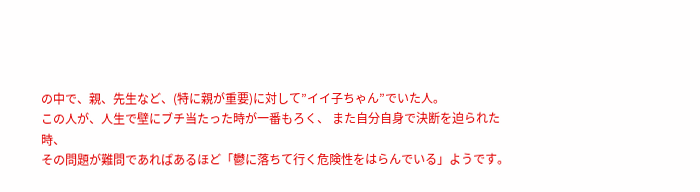の中で、親、先生など、(特に親が重要)に対して”イイ子ちゃん”でいた人。
この人が、人生で壁にブチ当たった時が一番もろく、 また自分自身で決断を迫られた時、
その問題が難問であればあるほど「鬱に落ちて行く危険性をはらんでいる」ようです。